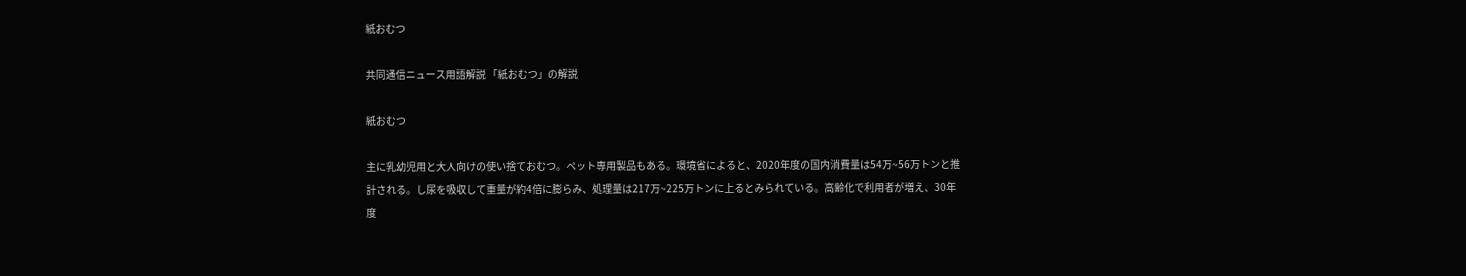紙おむつ

共同通信ニュース用語解説 「紙おむつ」の解説

紙おむつ

主に乳幼児用と大人向けの使い捨ておむつ。ペット専用製品もある。環境省によると、2020年度の国内消費量は54万~56万トンと推計される。し尿を吸収して重量が約4倍に膨らみ、処理量は217万~225万トンに上るとみられている。高齢化で利用者が増え、30年度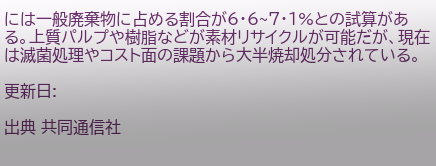には一般廃棄物に占める割合が6・6~7・1%との試算がある。上質パルプや樹脂などが素材リサイクルが可能だが、現在は滅菌処理やコスト面の課題から大半焼却処分されている。

更新日:

出典 共同通信社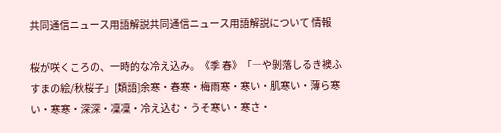共同通信ニュース用語解説共同通信ニュース用語解説について 情報

桜が咲くころの、一時的な冷え込み。《季 春》「―や剝落しるき襖ふすまの絵/秋桜子」[類語]余寒・春寒・梅雨寒・寒い・肌寒い・薄ら寒い・寒寒・深深・凜凜・冷え込む・うそ寒い・寒さ・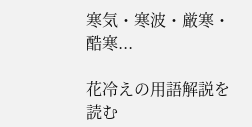寒気・寒波・厳寒・酷寒...

花冷えの用語解説を読む